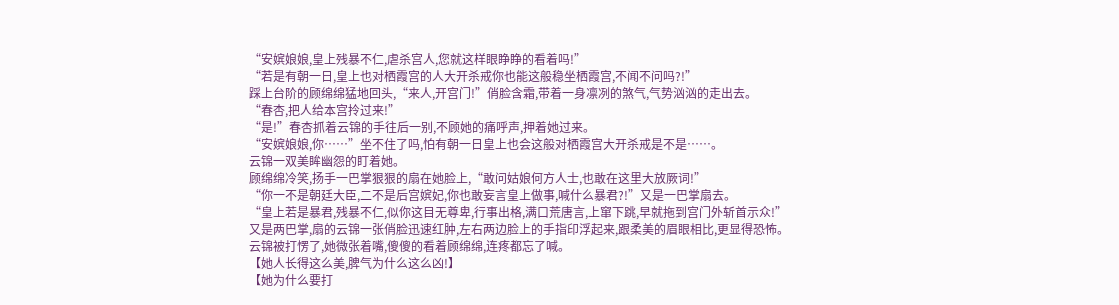“安嫔娘娘,皇上残暴不仁,虐杀宫人,您就这样眼睁睁的看着吗!”
“若是有朝一日,皇上也对栖霞宫的人大开杀戒你也能这般稳坐栖霞宫,不闻不问吗?!”
踩上台阶的顾绵绵猛地回头,“来人,开宫门!”俏脸含霜,带着一身凛冽的煞气,气势汹汹的走出去。
“春杏,把人给本宫拎过来!”
“是!”春杏抓着云锦的手往后一别,不顾她的痛呼声,押着她过来。
“安嫔娘娘,你……”坐不住了吗,怕有朝一日皇上也会这般对栖霞宫大开杀戒是不是……。
云锦一双美眸幽怨的盯着她。
顾绵绵冷笑,扬手一巴掌狠狠的扇在她脸上,“敢问姑娘何方人士,也敢在这里大放厥词!”
“你一不是朝廷大臣,二不是后宫嫔妃,你也敢妄言皇上做事,喊什么暴君?!”又是一巴掌扇去。
“皇上若是暴君,残暴不仁,似你这目无尊卑,行事出格,满口荒唐言,上窜下跳,早就拖到宫门外斩首示众!”
又是两巴掌,扇的云锦一张俏脸迅速红肿,左右两边脸上的手指印浮起来,跟柔美的眉眼相比,更显得恐怖。
云锦被打愣了,她微张着嘴,傻傻的看着顾绵绵,连疼都忘了喊。
【她人长得这么美,脾气为什么这么凶!】
【她为什么要打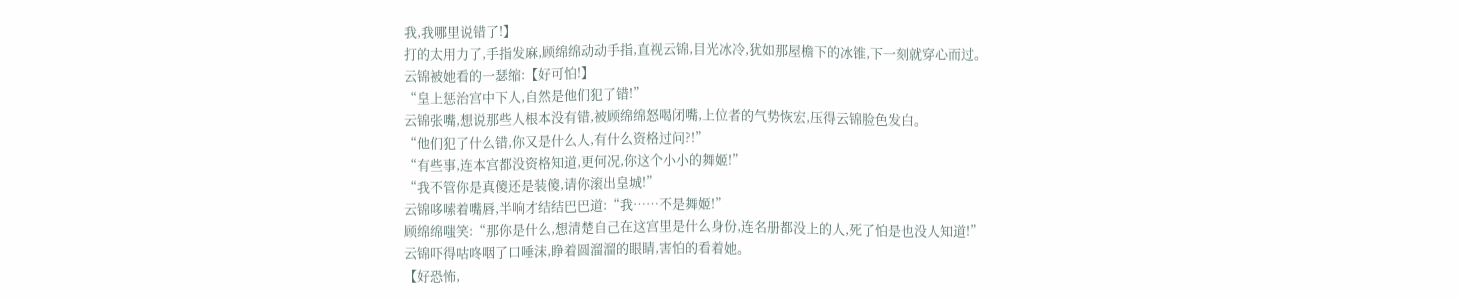我,我哪里说错了!】
打的太用力了,手指发麻,顾绵绵动动手指,直视云锦,目光冰冷,犹如那屋檐下的冰锥,下一刻就穿心而过。
云锦被她看的一瑟缩:【好可怕!】
“皇上惩治宫中下人,自然是他们犯了错!”
云锦张嘴,想说那些人根本没有错,被顾绵绵怒喝闭嘴,上位者的气势恢宏,压得云锦脸色发白。
“他们犯了什么错,你又是什么人,有什么资格过问?!”
“有些事,连本宫都没资格知道,更何况,你这个小小的舞姬!”
“我不管你是真傻还是装傻,请你滚出皇城!”
云锦哆嗦着嘴唇,半响才结结巴巴道:“我……不是舞姬!”
顾绵绵嗤笑:“那你是什么,想清楚自己在这宫里是什么身份,连名册都没上的人,死了怕是也没人知道!”
云锦吓得咕咚咽了口唾沫,睁着圆溜溜的眼睛,害怕的看着她。
【好恐怖,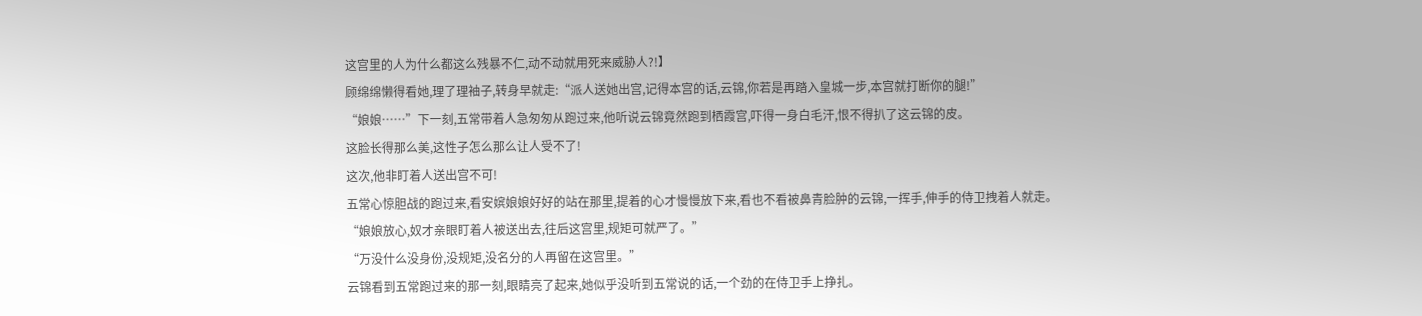这宫里的人为什么都这么残暴不仁,动不动就用死来威胁人?!】
顾绵绵懒得看她,理了理袖子,转身早就走:“派人送她出宫,记得本宫的话,云锦,你若是再踏入皇城一步,本宫就打断你的腿!”
“娘娘……”下一刻,五常带着人急匆匆从跑过来,他听说云锦竟然跑到栖霞宫,吓得一身白毛汗,恨不得扒了这云锦的皮。
这脸长得那么美,这性子怎么那么让人受不了!
这次,他非盯着人送出宫不可!
五常心惊胆战的跑过来,看安嫔娘娘好好的站在那里,提着的心才慢慢放下来,看也不看被鼻青脸肿的云锦,一挥手,伸手的侍卫拽着人就走。
“娘娘放心,奴才亲眼盯着人被送出去,往后这宫里,规矩可就严了。”
“万没什么没身份,没规矩,没名分的人再留在这宫里。”
云锦看到五常跑过来的那一刻,眼睛亮了起来,她似乎没听到五常说的话,一个劲的在侍卫手上挣扎。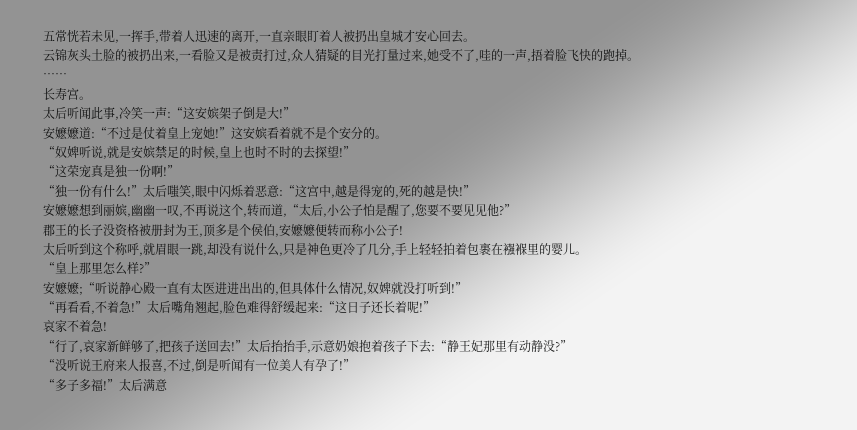五常恍若未见,一挥手,带着人迅速的离开,一直亲眼盯着人被扔出皇城才安心回去。
云锦灰头土脸的被扔出来,一看脸又是被责打过,众人猜疑的目光打量过来,她受不了,哇的一声,捂着脸飞快的跑掉。
……
长寿宫。
太后听闻此事,冷笑一声:“这安嫔架子倒是大!”
安嬷嬷道:“不过是仗着皇上宠她!”这安嫔看着就不是个安分的。
“奴婢听说,就是安嫔禁足的时候,皇上也时不时的去探望!”
“这荣宠真是独一份啊!”
“独一份有什么!”太后嗤笑,眼中闪烁着恶意:“这宫中,越是得宠的,死的越是快!”
安嬷嬷想到丽嫔,幽幽一叹,不再说这个,转而道,“太后,小公子怕是醒了,您要不要见见他?”
郡王的长子没资格被册封为王,顶多是个侯伯,安嬷嬷便转而称小公子!
太后听到这个称呼,就眉眼一跳,却没有说什么,只是神色更冷了几分,手上轻轻拍着包裹在襁褓里的婴儿。
“皇上那里怎么样?”
安嬷嬷;“听说静心殿一直有太医进进出出的,但具体什么情况,奴婢就没打听到!”
“再看看,不着急!”太后嘴角翘起,脸色难得舒缓起来:“这日子还长着呢!”
哀家不着急!
“行了,哀家新鲜够了,把孩子送回去!”太后抬抬手,示意奶娘抱着孩子下去:“静王妃那里有动静没?”
“没听说王府来人报喜,不过,倒是听闻有一位美人有孕了!”
“多子多福!”太后满意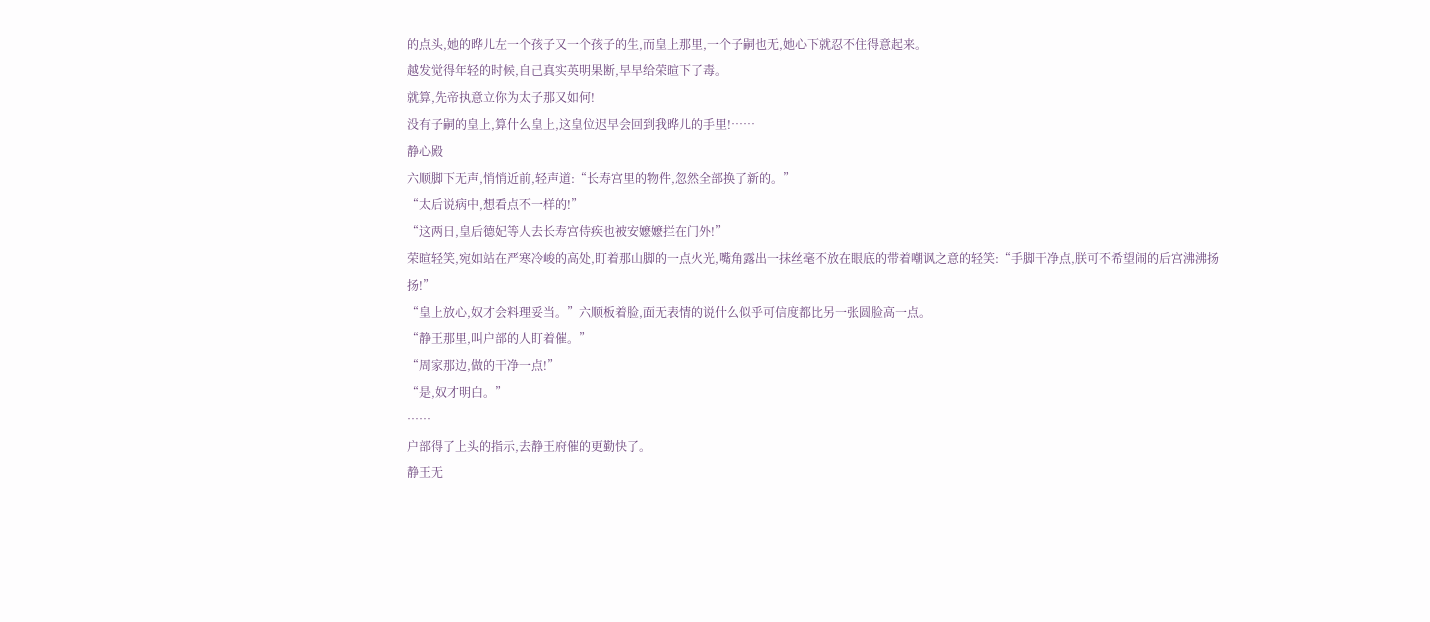的点头,她的晔儿左一个孩子又一个孩子的生,而皇上那里,一个子嗣也无,她心下就忍不住得意起来。
越发觉得年轻的时候,自己真实英明果断,早早给荣暄下了毒。
就算,先帝执意立你为太子那又如何!
没有子嗣的皇上,算什么皇上,这皇位迟早会回到我晔儿的手里!……
静心殿
六顺脚下无声,悄悄近前,轻声道:“长寿宫里的物件,忽然全部换了新的。”
“太后说病中,想看点不一样的!”
“这两日,皇后德妃等人去长寿宫侍疾也被安嬷嬷拦在门外!”
荣暄轻笑,宛如站在严寒冷峻的高处,盯着那山脚的一点火光,嘴角露出一抹丝毫不放在眼底的带着嘲讽之意的轻笑:“手脚干净点,朕可不希望闹的后宫沸沸扬扬!”
“皇上放心,奴才会料理妥当。”六顺板着脸,面无表情的说什么似乎可信度都比另一张圆脸高一点。
“静王那里,叫户部的人盯着催。”
“周家那边,做的干净一点!”
“是,奴才明白。”
……
户部得了上头的指示,去静王府催的更勤快了。
静王无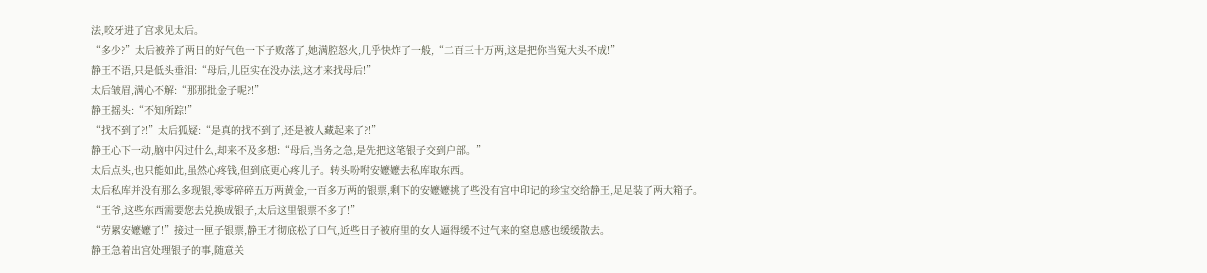法,咬牙进了宫求见太后。
“多少?”太后被养了两日的好气色一下子败落了,她满腔怒火,几乎快炸了一般,“二百三十万两,这是把你当冤大头不成!”
静王不语,只是低头垂泪:“母后,儿臣实在没办法,这才来找母后!”
太后皱眉,满心不解:“那那批金子呢?!”
静王摇头:“不知所踪!”
“找不到了?!”太后狐疑:“是真的找不到了,还是被人藏起来了?!”
静王心下一动,脑中闪过什么,却来不及多想:“母后,当务之急,是先把这笔银子交到户部。”
太后点头,也只能如此,虽然心疼钱,但到底更心疼儿子。转头吩咐安嬷嬷去私库取东西。
太后私库并没有那么多现银,零零碎碎五万两黄金,一百多万两的银票,剩下的安嬷嬷挑了些没有宫中印记的珍宝交给静王,足足装了两大箱子。
“王爷,这些东西需要您去兑换成银子,太后这里银票不多了!”
“劳累安嬷嬷了!”接过一匣子银票,静王才彻底松了口气,近些日子被府里的女人逼得缓不过气来的窒息感也缓缓散去。
静王急着出宫处理银子的事,随意关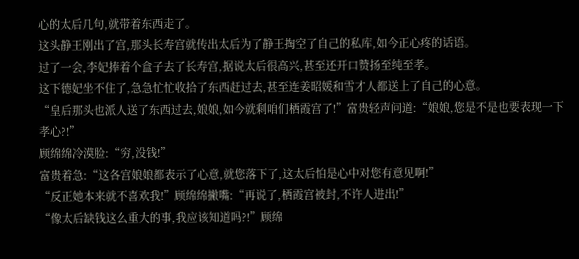心的太后几句,就带着东西走了。
这头静王刚出了宫,那头长寿宫就传出太后为了静王掏空了自己的私库,如今正心疼的话语。
过了一会,李妃捧着个盒子去了长寿宫,据说太后很高兴,甚至还开口赞扬至纯至孝。
这下德妃坐不住了,急急忙忙收拾了东西赶过去,甚至连姜昭媛和雪才人都送上了自己的心意。
“皇后那头也派人送了东西过去,娘娘,如今就剩咱们栖霞宫了!”富贵轻声问道:“娘娘,您是不是也要表现一下孝心?!”
顾绵绵冷漠脸:“穷,没钱!”
富贵着急:“这各宫娘娘都表示了心意,就您落下了,这太后怕是心中对您有意见啊!”
“反正她本来就不喜欢我!”顾绵绵撇嘴:“再说了,栖霞宫被封,不许人进出!”
“像太后缺钱这么重大的事,我应该知道吗?!”顾绵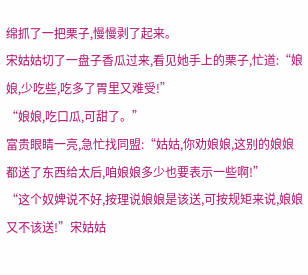绵抓了一把栗子,慢慢剥了起来。
宋姑姑切了一盘子香瓜过来,看见她手上的栗子,忙道:“娘娘,少吃些,吃多了胃里又难受!”
“娘娘,吃口瓜,可甜了。”
富贵眼睛一亮,急忙找同盟:“姑姑,你劝娘娘,这别的娘娘都送了东西给太后,咱娘娘多少也要表示一些啊!”
“这个奴婢说不好,按理说娘娘是该送,可按规矩来说,娘娘又不该送!”宋姑姑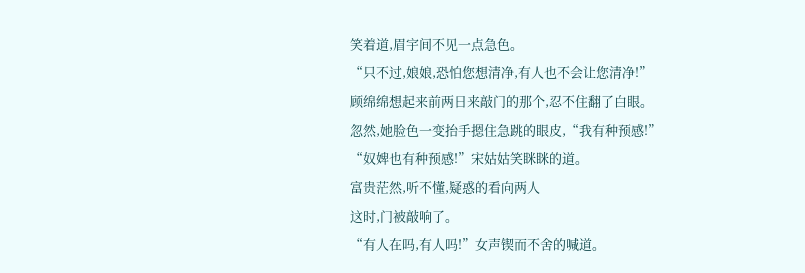笑着道,眉宇间不见一点急色。
“只不过,娘娘,恐怕您想清净,有人也不会让您清净!”
顾绵绵想起来前两日来敲门的那个,忍不住翻了白眼。
忽然,她脸色一变抬手摁住急跳的眼皮,“我有种预感!”
“奴婢也有种预感!”宋姑姑笑眯眯的道。
富贵茫然,听不懂,疑惑的看向两人
这时,门被敲响了。
“有人在吗,有人吗!”女声锲而不舍的喊道。